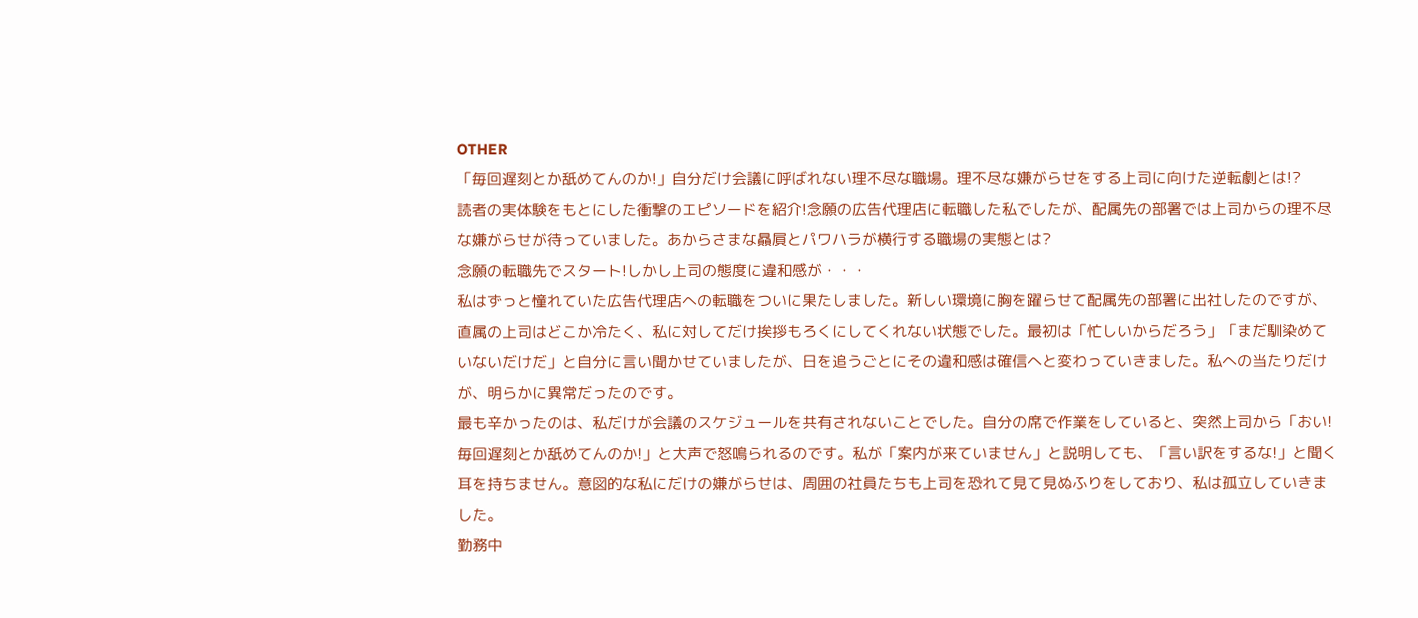OTHER
「毎回遅刻とか舐めてんのか!」自分だけ会議に呼ばれない理不尽な職場。理不尽な嫌がらせをする上司に向けた逆転劇とは!?
読者の実体験をもとにした衝撃のエピソードを紹介!念願の広告代理店に転職した私でしたが、配属先の部署では上司からの理不尽な嫌がらせが待っていました。あからさまな贔屓とパワハラが横行する職場の実態とは?
念願の転職先でスタート!しかし上司の態度に違和感が・・・
私はずっと憧れていた広告代理店への転職をついに果たしました。新しい環境に胸を躍らせて配属先の部署に出社したのですが、直属の上司はどこか冷たく、私に対してだけ挨拶もろくにしてくれない状態でした。最初は「忙しいからだろう」「まだ馴染めていないだけだ」と自分に言い聞かせていましたが、日を追うごとにその違和感は確信へと変わっていきました。私への当たりだけが、明らかに異常だったのです。
最も辛かったのは、私だけが会議のスケジュールを共有されないことでした。自分の席で作業をしていると、突然上司から「おい!毎回遅刻とか舐めてんのか!」と大声で怒鳴られるのです。私が「案内が来ていません」と説明しても、「言い訳をするな!」と聞く耳を持ちません。意図的な私にだけの嫌がらせは、周囲の社員たちも上司を恐れて見て見ぬふりをしており、私は孤立していきました。
勤務中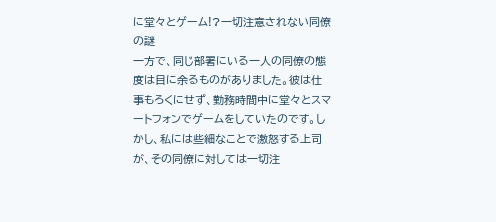に堂々とゲーム!?一切注意されない同僚の謎
一方で、同じ部署にいる一人の同僚の態度は目に余るものがありました。彼は仕事もろくにせず、勤務時間中に堂々とスマートフォンでゲームをしていたのです。しかし、私には些細なことで激怒する上司が、その同僚に対しては一切注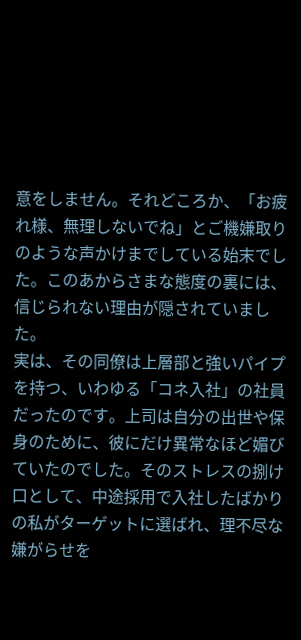意をしません。それどころか、「お疲れ様、無理しないでね」とご機嫌取りのような声かけまでしている始末でした。このあからさまな態度の裏には、信じられない理由が隠されていました。
実は、その同僚は上層部と強いパイプを持つ、いわゆる「コネ入社」の社員だったのです。上司は自分の出世や保身のために、彼にだけ異常なほど媚びていたのでした。そのストレスの捌け口として、中途採用で入社したばかりの私がターゲットに選ばれ、理不尽な嫌がらせを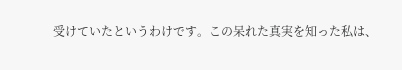受けていたというわけです。この呆れた真実を知った私は、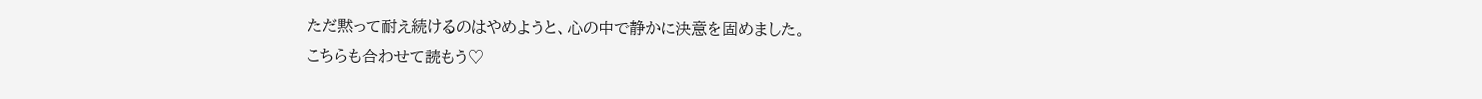ただ黙って耐え続けるのはやめようと、心の中で静かに決意を固めました。
こちらも合わせて読もう♡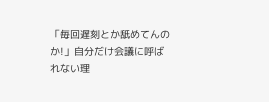「毎回遅刻とか舐めてんのか!」自分だけ会議に呼ばれない理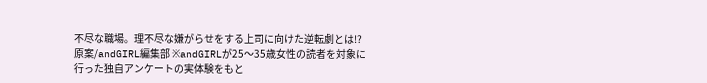不尽な職場。理不尽な嫌がらせをする上司に向けた逆転劇とは!?
原案/andGIRL編集部 ※andGIRLが25〜35歳女性の読者を対象に行った独自アンケートの実体験をもと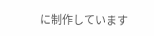に制作しています